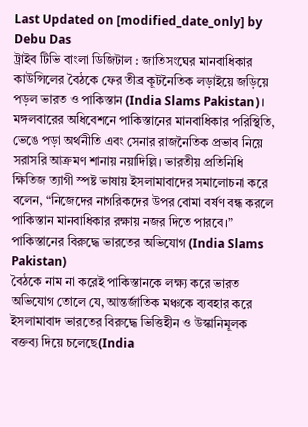Last Updated on [modified_date_only] by Debu Das
ট্রাইব টিভি বাংলা ডিজিটাল : জাতিসংঘের মানবাধিকার কাউন্সিলের বৈঠকে ফের তীব্র কূটনৈতিক লড়াইয়ে জড়িয়ে পড়ল ভারত ও পাকিস্তান (India Slams Pakistan)। মঙ্গলবারের অধিবেশনে পাকিস্তানের মানবাধিকার পরিস্থিতি, ভেঙে পড়া অর্থনীতি এবং সেনার রাজনৈতিক প্রভাব নিয়ে সরাসরি আক্রমণ শানায় নয়াদিল্লি। ভারতীয় প্রতিনিধি ক্ষিতিজ ত্যাগী স্পষ্ট ভাষায় ইসলামাবাদের সমালোচনা করে বলেন, “নিজেদের নাগরিকদের উপর বোমা বর্ষণ বন্ধ করলে পাকিস্তান মানবাধিকার রক্ষায় নজর দিতে পারবে।”
পাকিস্তানের বিরুদ্ধে ভারতের অভিযোগ (India Slams Pakistan)
বৈঠকে নাম না করেই পাকিস্তানকে লক্ষ্য করে ভারত অভিযোগ তোলে যে, আন্তর্জাতিক মঞ্চকে ব্যবহার করে ইসলামাবাদ ভারতের বিরুদ্ধে ভিত্তিহীন ও উস্কানিমূলক বক্তব্য দিয়ে চলেছে(India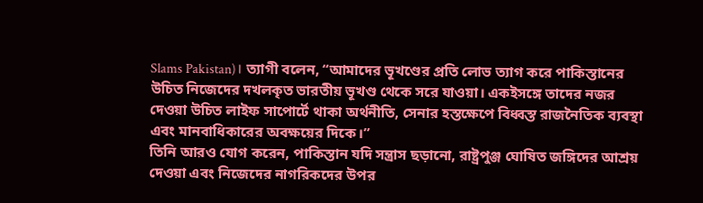Slams Pakistan)। ত্যাগী বলেন, “আমাদের ভূখণ্ডের প্রতি লোভ ত্যাগ করে পাকিস্তানের উচিত নিজেদের দখলকৃত ভারতীয় ভূখণ্ড থেকে সরে যাওয়া। একইসঙ্গে তাদের নজর দেওয়া উচিত লাইফ সাপোর্টে থাকা অর্থনীতি, সেনার হস্তক্ষেপে বিধ্বস্ত রাজনৈতিক ব্যবস্থা এবং মানবাধিকারের অবক্ষয়ের দিকে।”
তিনি আরও যোগ করেন, পাকিস্তান যদি সন্ত্রাস ছড়ানো, রাষ্ট্রপুঞ্জ ঘোষিত জঙ্গিদের আশ্রয় দেওয়া এবং নিজেদের নাগরিকদের উপর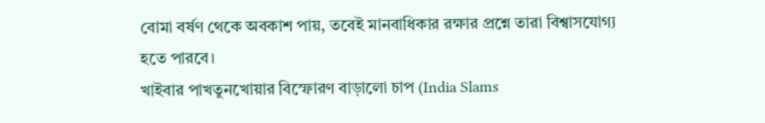বোমা বর্ষণ থেকে অবকাশ পায়, তবেই মানবাধিকার রক্ষার প্রশ্নে তারা বিশ্বাসযোগ্য হতে পারবে।
খাইবার পাখতুনখোয়ার বিস্ফোরণ বাড়ালো চাপ (India Slams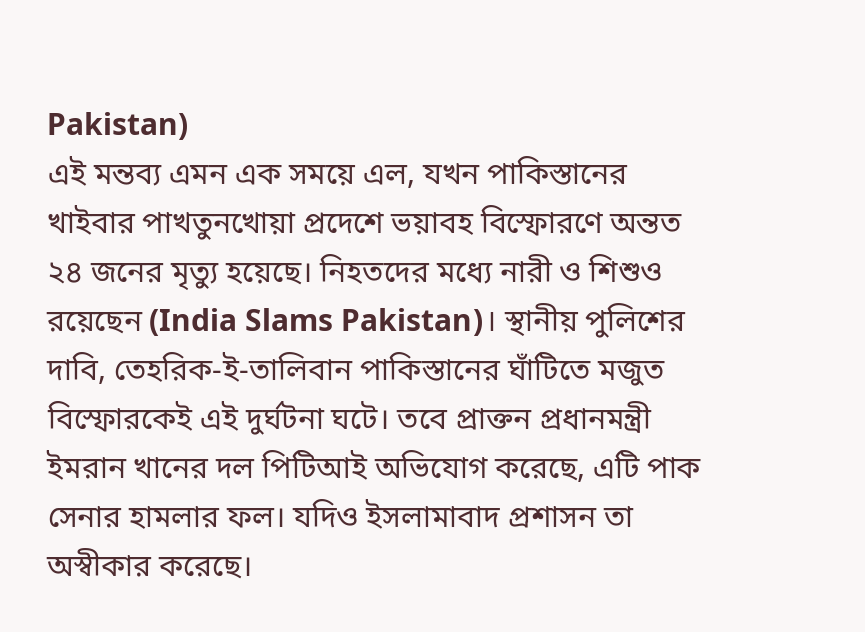Pakistan)
এই মন্তব্য এমন এক সময়ে এল, যখন পাকিস্তানের খাইবার পাখতুনখোয়া প্রদেশে ভয়াবহ বিস্ফোরণে অন্তত ২৪ জনের মৃত্যু হয়েছে। নিহতদের মধ্যে নারী ও শিশুও রয়েছেন (India Slams Pakistan)। স্থানীয় পুলিশের দাবি, তেহরিক-ই-তালিবান পাকিস্তানের ঘাঁটিতে মজুত বিস্ফোরকেই এই দুর্ঘটনা ঘটে। তবে প্রাক্তন প্রধানমন্ত্রী ইমরান খানের দল পিটিআই অভিযোগ করেছে, এটি পাক সেনার হামলার ফল। যদিও ইসলামাবাদ প্রশাসন তা অস্বীকার করেছে।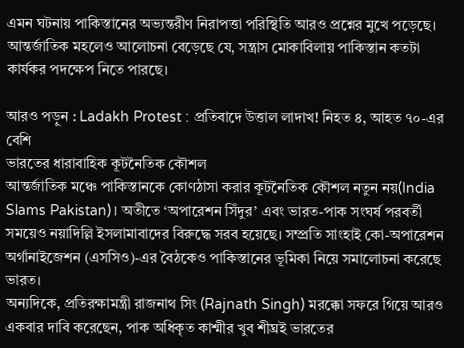এমন ঘটনায় পাকিস্তানের অভ্যন্তরীণ নিরাপত্তা পরিস্থিতি আরও প্রশ্নের মুখে পড়েছে। আন্তর্জাতিক মহলেও আলোচনা বেড়েছে যে, সন্ত্রাস মোকাবিলায় পাকিস্তান কতটা কার্যকর পদক্ষেপ নিতে পারছে।

আরও পড়ুন : Ladakh Protest : প্রতিবাদে উত্তাল লাদাখ! নিহত ৪, আহত ৭০-এর বেশি
ভারতের ধারাবাহিক কূটনৈতিক কৌশল
আন্তর্জাতিক মঞ্চে পাকিস্তানকে কোণঠাসা করার কূটনৈতিক কৌশল নতুন নয়(India Slams Pakistan)। অতীতে ‘অপারেশন সিঁদুর’ এবং ভারত-পাক সংঘর্ষ পরবর্তী সময়েও নয়াদিল্লি ইসলামাবাদের বিরুদ্ধে সরব হয়েছে। সম্প্রতি সাংহাই কো-অপারেশন অর্গানাইজেশন (এসসিও)-এর বৈঠকেও পাকিস্তানের ভূমিকা নিয়ে সমালোচনা করেছে ভারত।
অন্যদিকে, প্রতিরক্ষামন্ত্রী রাজনাথ সিং (Rajnath Singh) মরক্কো সফরে গিয়ে আরও একবার দাবি করেছেন, পাক অধিকৃত কাশ্মীর খুব শীঘ্রই ভারতের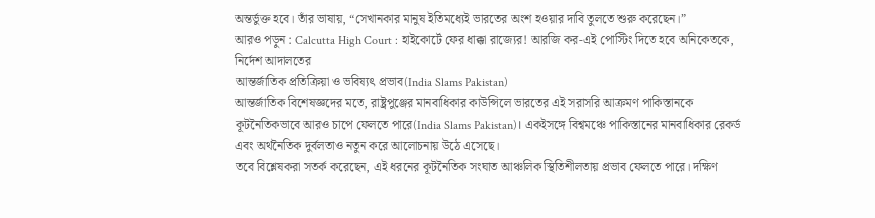অন্তর্ভুক্ত হবে। তাঁর ভাষায়, “সেখানকার মানুষ ইতিমধ্যেই ভারতের অংশ হওয়ার দাবি তুলতে শুরু করেছেন।”
আরও পড়ুন : Calcutta High Court : হাইকোর্টে ফের ধাক্কা রাজ্যের! আরজি কর-এই পোস্টিং দিতে হবে অনিকেতকে, নির্দেশ আদালতের
আন্তর্জাতিক প্রতিক্রিয়া ও ভবিষ্যৎ প্রভাব(India Slams Pakistan)
আন্তর্জাতিক বিশেষজ্ঞদের মতে, রাষ্ট্রপুঞ্জের মানবাধিকার কাউন্সিলে ভারতের এই সরাসরি আক্রমণ পাকিস্তানকে কূটনৈতিকভাবে আরও চাপে ফেলতে পারে(India Slams Pakistan)। একইসঙ্গে বিশ্বমঞ্চে পাকিস্তানের মানবাধিকার রেকর্ড এবং অর্থনৈতিক দুর্বলতাও নতুন করে আলোচনায় উঠে এসেছে।
তবে বিশ্লেষকরা সতর্ক করেছেন, এই ধরনের কূটনৈতিক সংঘাত আঞ্চলিক স্থিতিশীলতায় প্রভাব ফেলতে পারে। দক্ষিণ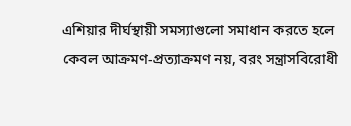এশিয়ার দীর্ঘস্থায়ী সমস্যাগুলো সমাধান করতে হলে কেবল আক্রমণ-প্রত্যাক্রমণ নয়, বরং সন্ত্রাসবিরোধী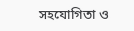সহযোগিতা ও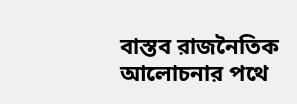বাস্তব রাজনৈতিক আলোচনার পথে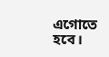এগোতে হবে।